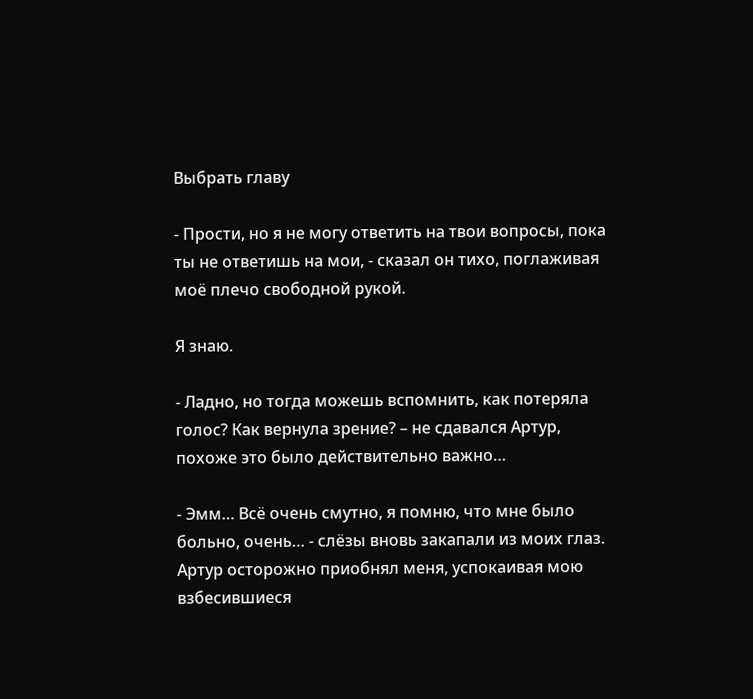Выбрать главу

- Прости, но я не могу ответить на твои вопросы, пока ты не ответишь на мои, - сказал он тихо, поглаживая моё плечо свободной рукой.

Я знаю.

- Ладно, но тогда можешь вспомнить, как потеряла голос? Как вернула зрение? – не сдавался Артур, похоже это было действительно важно…

- Эмм… Всё очень смутно, я помню, что мне было больно, очень… - слёзы вновь закапали из моих глаз. Артур осторожно приобнял меня, успокаивая мою взбесившиеся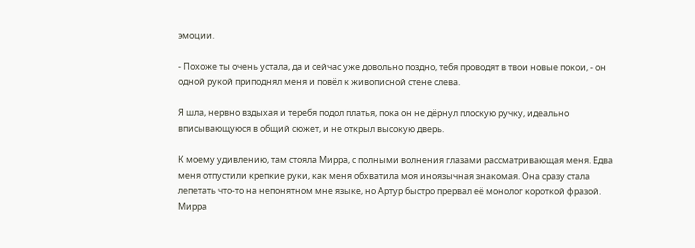эмоции.

- Похоже ты очень устала, да и сейчас уже довольно поздно, тебя проводят в твои новые покои, - он одной рукой приподнял меня и повёл к живописной стене слева.

Я шла, нервно вздыхая и теребя подол платья, пока он не дёрнул плоскую ручку, идеально вписывающуюся в общий сюжет, и не открыл высокую дверь.

К моему удивлению, там стояла Мирра, с полными волнения глазами рассматривающая меня. Едва меня отпустили крепкие руки, как меня обхватила моя иноязычная знакомая. Она сразу стала лепетать что-то на непонятном мне языке, но Артур быстро прервал её монолог короткой фразой. Мирра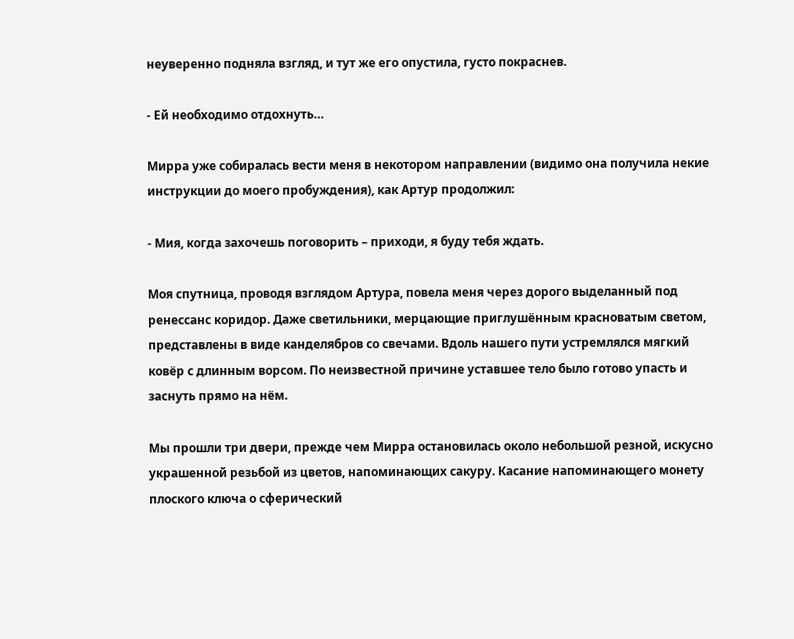неуверенно подняла взгляд, и тут же его опустила, густо покраснев.

- Ей необходимо отдохнуть…

Мирра уже собиралась вести меня в некотором направлении (видимо она получила некие инструкции до моего пробуждения), как Артур продолжил:

- Мия, когда захочешь поговорить – приходи, я буду тебя ждать.

Моя спутница, проводя взглядом Артура, повела меня через дорого выделанный под ренессанс коридор. Даже светильники, мерцающие приглушённым красноватым светом, представлены в виде канделябров со свечами. Вдоль нашего пути устремлялся мягкий ковёр с длинным ворсом. По неизвестной причине уставшее тело было готово упасть и заснуть прямо на нём.

Мы прошли три двери, прежде чем Мирра остановилась около небольшой резной, искусно украшенной резьбой из цветов, напоминающих сакуру. Касание напоминающего монету плоского ключа о сферический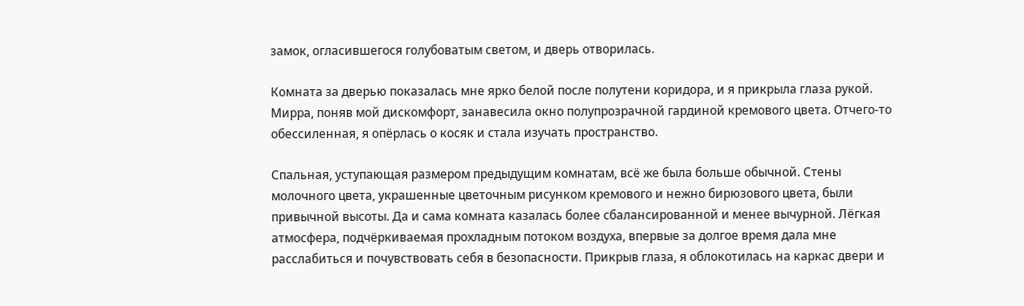замок, огласившегося голубоватым светом, и дверь отворилась.

Комната за дверью показалась мне ярко белой после полутени коридора, и я прикрыла глаза рукой. Мирра, поняв мой дискомфорт, занавесила окно полупрозрачной гардиной кремового цвета. Отчего-то обессиленная, я опёрлась о косяк и стала изучать пространство.

Спальная, уступающая размером предыдущим комнатам, всё же была больше обычной. Стены молочного цвета, украшенные цветочным рисунком кремового и нежно бирюзового цвета, были привычной высоты. Да и сама комната казалась более сбалансированной и менее вычурной. Лёгкая атмосфера, подчёркиваемая прохладным потоком воздуха, впервые за долгое время дала мне расслабиться и почувствовать себя в безопасности. Прикрыв глаза, я облокотилась на каркас двери и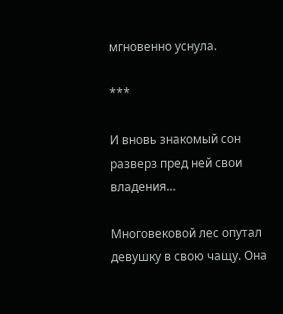мгновенно уснула.

***

И вновь знакомый сон разверз пред ней свои владения…

Многовековой лес опутал девушку в свою чащу. Она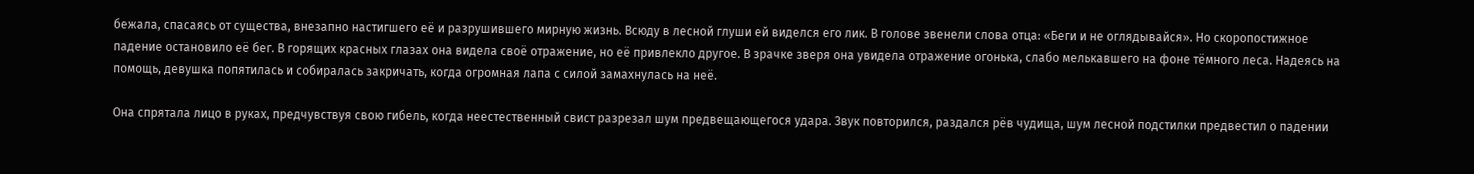бежала, спасаясь от существа, внезапно настигшего её и разрушившего мирную жизнь. Всюду в лесной глуши ей виделся его лик. В голове звенели слова отца: «Беги и не оглядывайся». Но скоропостижное падение остановило её бег. В горящих красных глазах она видела своё отражение, но её привлекло другое. В зрачке зверя она увидела отражение огонька, слабо мелькавшего на фоне тёмного леса. Надеясь на помощь, девушка попятилась и собиралась закричать, когда огромная лапа с силой замахнулась на неё.

Она спрятала лицо в руках, предчувствуя свою гибель, когда неестественный свист разрезал шум предвещающегося удара. Звук повторился, раздался рёв чудища, шум лесной подстилки предвестил о падении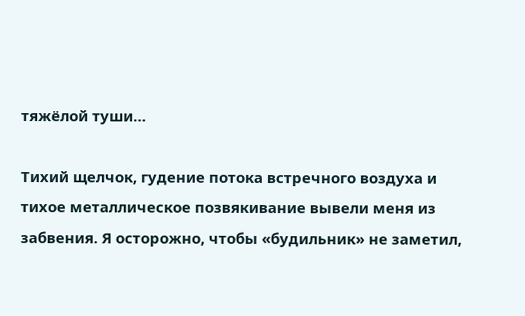тяжёлой туши…

Тихий щелчок, гудение потока встречного воздуха и тихое металлическое позвякивание вывели меня из забвения. Я осторожно, чтобы «будильник» не заметил,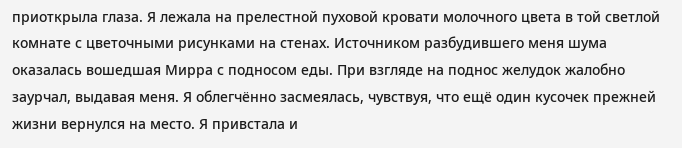приоткрыла глаза. Я лежала на прелестной пуховой кровати молочного цвета в той светлой комнате с цветочными рисунками на стенах. Источником разбудившего меня шума оказалась вошедшая Мирра с подносом еды. При взгляде на поднос желудок жалобно заурчал, выдавая меня. Я облегчённо засмеялась, чувствуя, что ещё один кусочек прежней жизни вернулся на место. Я привстала и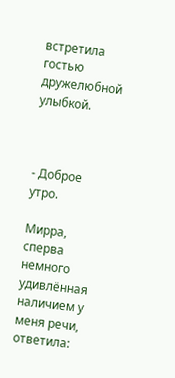встретила гостью дружелюбной улыбкой.



- Доброе утро.

Мирра, сперва немного удивлённая наличием у меня речи, ответила: